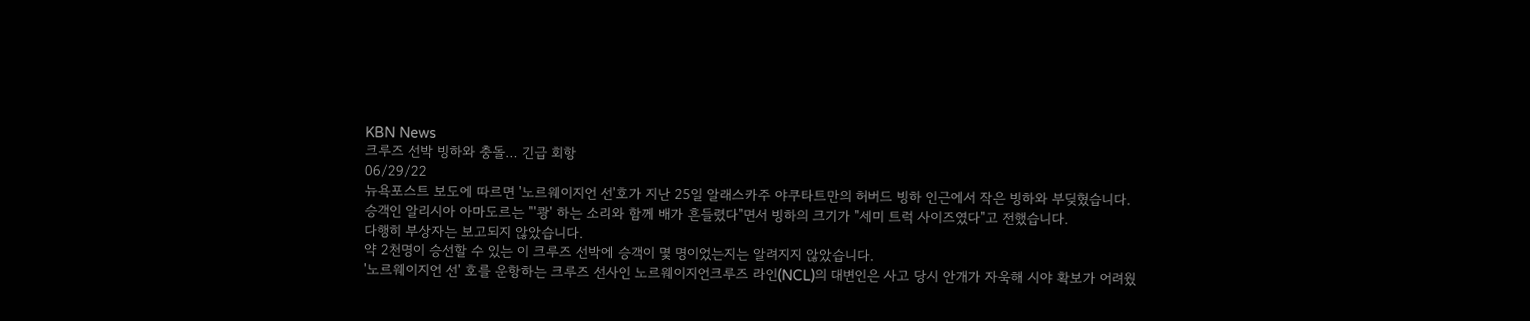KBN News
크루즈 선박 빙하와 충돌… 긴급 회항
06/29/22
뉴욕포스트 보도에 따르면 '노르웨이지언 선'호가 지난 25일 알래스카주 야쿠타트만의 허버드 빙하 인근에서 작은 빙하와 부딪혔습니다.
승객인 알리시아 아마도르는 "'쾅' 하는 소리와 함께 배가 흔들렸다"면서 빙하의 크기가 "세미 트럭 사이즈였다"고 전했습니다.
다행히 부상자는 보고되지 않았습니다.
약 2천명이 승선할 수 있는 이 크루즈 선박에 승객이 몇 명이었는지는 알려지지 않았습니다.
'노르웨이지언 선' 호를 운항하는 크루즈 선사인 노르웨이지언크루즈 라인(NCL)의 대변인은 사고 당시 안개가 자욱해 시야 확보가 어려웠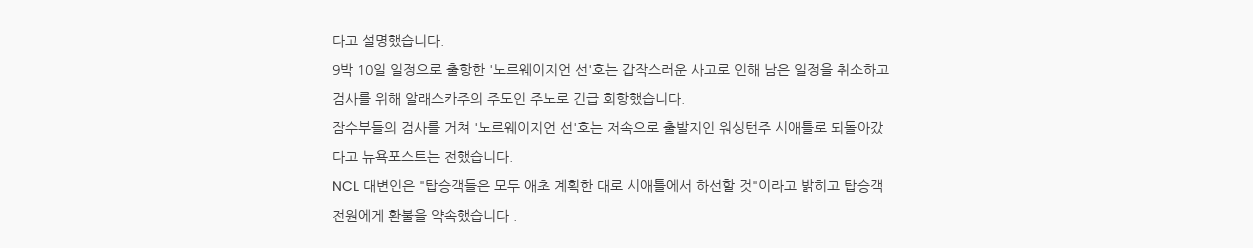다고 설명했습니다.
9박 10일 일정으로 출항한 '노르웨이지언 선'호는 갑작스러운 사고로 인해 남은 일정을 취소하고 검사를 위해 알래스카주의 주도인 주노로 긴급 회항했습니다.
잠수부들의 검사를 거쳐 '노르웨이지언 선'호는 저속으로 출발지인 워싱턴주 시애틀로 되돌아갔다고 뉴욕포스트는 전했습니다.
NCL 대변인은 "탑승객들은 모두 애초 계획한 대로 시애틀에서 하선할 것"이라고 밝히고 탑승객 전원에게 환불을 약속했습니다 .